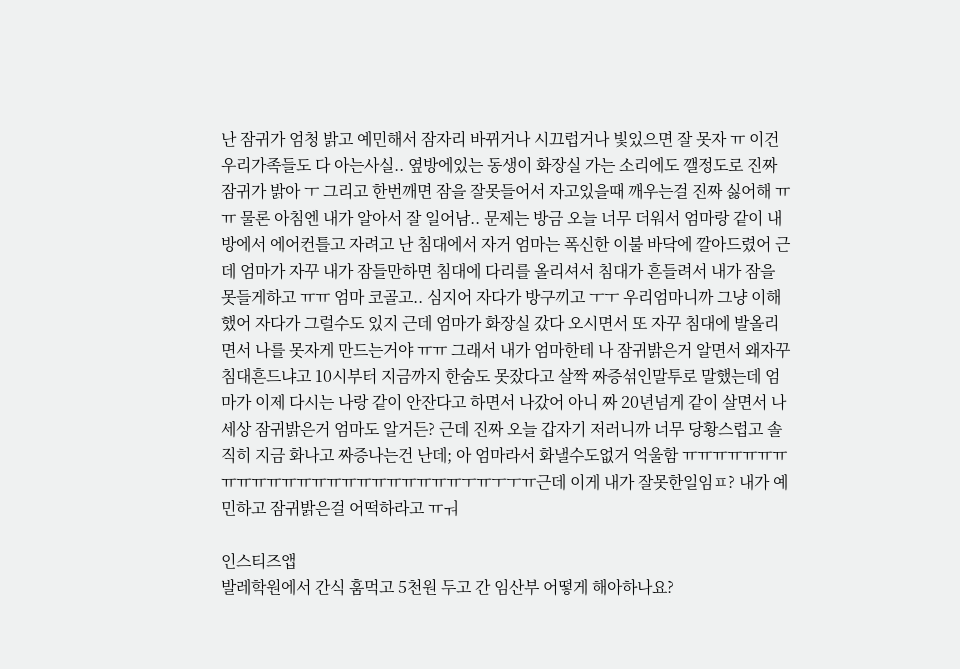난 잠귀가 엄청 밝고 예민해서 잠자리 바뀌거나 시끄럽거나 빛있으면 잘 못자 ㅠ 이건 우리가족들도 다 아는사실.. 옆방에있는 동생이 화장실 가는 소리에도 깰정도로 진짜 잠귀가 밝아 ㅜ 그리고 한번깨면 잠을 잘못들어서 자고있을때 깨우는걸 진짜 싫어해 ㅠㅠ 물론 아침엔 내가 알아서 잘 일어남.. 문제는 방금 오늘 너무 더워서 엄마랑 같이 내방에서 에어컨틀고 자려고 난 침대에서 자거 엄마는 폭신한 이불 바닥에 깔아드렸어 근데 엄마가 자꾸 내가 잠들만하면 침대에 다리를 올리셔서 침대가 흔들려서 내가 잠을 못들게하고 ㅠㅠ 엄마 코골고.. 심지어 자다가 방구끼고 ㅜㅜ 우리엄마니까 그냥 이해했어 자다가 그럴수도 있지 근데 엄마가 화장실 갔다 오시면서 또 자꾸 침대에 발올리면서 나를 못자게 만드는거야 ㅠㅠ 그래서 내가 엄마한테 나 잠귀밝은거 알면서 왜자꾸 침대흔드냐고 10시부터 지금까지 한숨도 못잤다고 살짝 짜증섞인말투로 말했는데 엄마가 이제 다시는 나랑 같이 안잔다고 하면서 나갔어 아니 짜 20년넘게 같이 살면서 나 세상 잠귀밝은거 엄마도 알거든? 근데 진짜 오늘 갑자기 저러니까 너무 당황스럽고 솔직히 지금 화나고 짜증나는건 난데; 아 엄마라서 화낼수도없거 억울함 ㅠㅠㅠㅠㅠㅠㅠㅠㅠㅠㅠㅠㅠㅠㅠㅠㅠㅠㅠㅠㅠㅠㅠㅜㅠㅜㅜㅠ근데 이게 내가 잘못한일임ㅍ? 내가 예민하고 잠귀밝은걸 어떡하라고 ㅠㅝ

인스티즈앱
발레학원에서 간식 훔먹고 5천원 두고 간 임산부 어떻게 해아하나요?